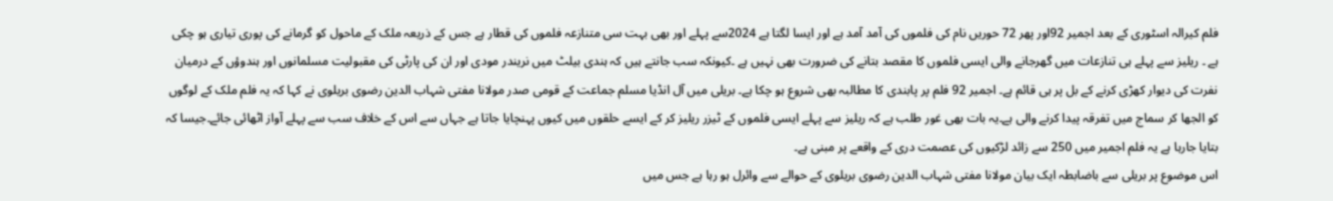فلم کیرالہ اسٹوری کے بعد اجمیر 92اور پھر 72 حوریں نام کی فلموں کی آمد آمد ہے اور ایسا لگتا ہے 2024سے پہلے اور بھی بہت سی متنازعہ فلموں کی قطار ہے جس کے ذریعہ ملک کے ماحول کو گرمانے کی پوری تیاری ہو چکی ہے ۔ ریلیز سے پہلے ہی تنازعات میں گھرجانے والی ایسی فلموں کا مقصد بتانے کی ضرورت بھی نہیں ہے ۔کیونکہ سب جانتے ہیں کہ ہندی بیلٹ میں نریندر مودی اور ان کی پارٹی کی مقبولیت مسلمانوں اور ہندوؤں کے درمیان نفرت کی دیوار کھڑی کرنے کے بل پر ہی قائم ہے۔ اجمیر 92 فلم پر پابندی کا مطالبہ بھی شروع ہو چکا ہے۔ بریلی میں آل انڈیا مسلم جماعت کے قومی صدر مولانا مفتی شہاب الدین رضوی بریلوی نے کہا کہ یہ فلم ملک کے لوگوں کو الجھا کر سماج میں تفرقہ پیدا کرنے والی ہے۔یہ بات بھی غور طلب ہے کہ ریلیز سے پہلے ایسی فلموں کے ٹیزر ریلیز کر کے ایسے حلقوں میں کیوں پہنچایا جاتا ہے جہاں سے اس کے خلاف سب سے پہلے آواز اٹھائی جائے۔جیسا کہ بتایا جارہا ہے یہ فلم اجمیر میں 250 سے زائد لڑکیوں کی عصمت دری کے واقعے پر مبنی ہے۔
اس موضوع پر بریلی سے باضابطہ ایک بیان مولانا مفتی شہاب الدین رضوی بریلوی کے حوالے سے وائرل ہو رہا ہے جس میں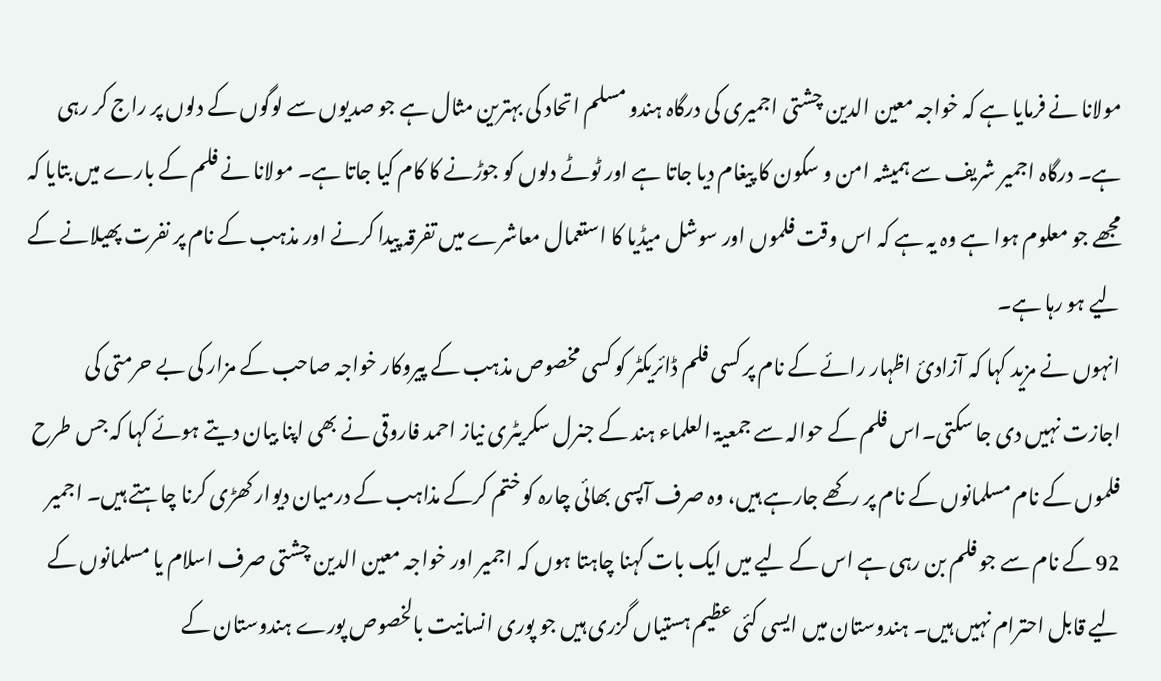مولانا نے فرمایا ہے کہ خواجہ معین الدین چشتی اجمیری کی درگاہ ہندو مسلم اتحاد کی بہترین مثال ہے جو صدیوں سے لوگوں کے دلوں پر راج کر رہی ہے۔ درگاہ اجمیر شریف سے ہمیشہ امن و سکون کا پیغام دیا جاتا ہے اور ٹوٹے دلوں کو جوڑنے کا کام کیا جاتا ہے۔ مولانا نے فلم کے بارے میں بتایا کہ مجھے جو معلوم ہوا ہے وہ یہ ہے کہ اس وقت فلموں اور سوشل میڈیا کا استعمال معاشرے میں تفرقہ پیدا کرنے اور مذہب کے نام پر نفرت پھیلانے کے لیے ہو رہا ہے۔
انہوں نے مزید کہا کہ آزادیٔ اظہار رائے کے نام پر کسی فلم ڈائریکٹر کو کسی مخصوص مذہب کے پیروکار خواجہ صاحب کے مزار کی بے حرمتی کی اجازت نہیں دی جا سکتی۔اس فلم کے حوالہ سے جمعیۃ العلماء ہند کے جنرل سکریٹری نیاز احمد فاروقی نے بھی اپنا بیان دیتے ہوئے کہا کہ جس طرح فلموں کے نام مسلمانوں کے نام پر رکھے جارہے ہیں، وہ صرف آپسی بھائی چارہ کو ختم کرکے مذاہب کے درمیان دیوار کھڑی کرنا چاہتے ہیں۔ اجمیر 92 کے نام سے جو فلم بن رہی ہے اس کے لیے میں ایک بات کہنا چاہتا ہوں کہ اجمیر اور خواجہ معین الدین چشتی صرف اسلام یا مسلمانوں کے لیے قابل احترام نہیں ہیں۔ ہندوستان میں ایسی کئی عظیم ہستیاں گزری ہیں جو پوری انسانیت بالخصوص پورے ہندوستان کے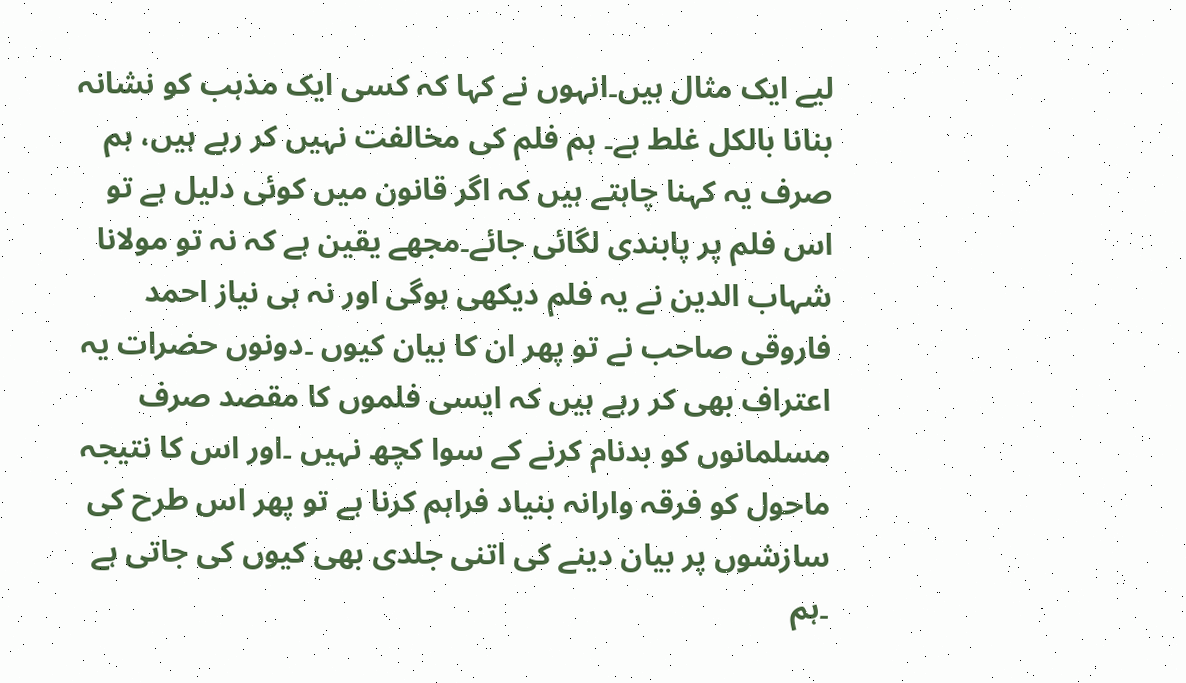لیے ایک مثال ہیں۔انہوں نے کہا کہ کسی ایک مذہب کو نشانہ بنانا بالکل غلط ہے۔ ہم فلم کی مخالفت نہیں کر رہے ہیں، ہم صرف یہ کہنا چاہتے ہیں کہ اگر قانون میں کوئی دلیل ہے تو اس فلم پر پابندی لگائی جائے۔مجھے یقین ہے کہ نہ تو مولانا شہاب الدین نے یہ فلم دیکھی ہوگی اور نہ ہی نیاز احمد فاروقی صاحب نے تو پھر ان کا بیان کیوں ۔دونوں حضرات یہ اعتراف بھی کر رہے ہیں کہ ایسی فلموں کا مقصد صرف مسلمانوں کو بدنام کرنے کے سوا کچھ نہیں ۔اور اس کا نتیجہ ماحول کو فرقہ وارانہ بنیاد فراہم کرنا ہے تو پھر اس طرح کی سازشوں پر بیان دینے کی اتنی جلدی بھی کیوں کی جاتی ہے ۔ہم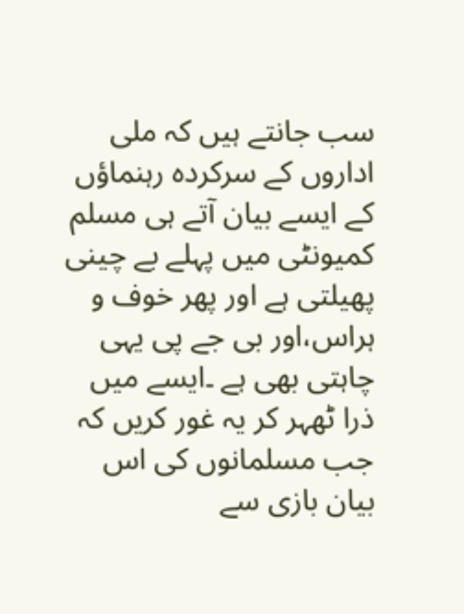سب جانتے ہیں کہ ملی اداروں کے سرکردہ رہنماؤں کے ایسے بیان آتے ہی مسلم کمیونٹی میں پہلے بے چینی پھیلتی ہے اور پھر خوف و ہراس،اور بی جے پی یہی چاہتی بھی ہے ۔ایسے میں ذرا ٹھہر کر یہ غور کریں کہ جب مسلمانوں کی اس بیان بازی سے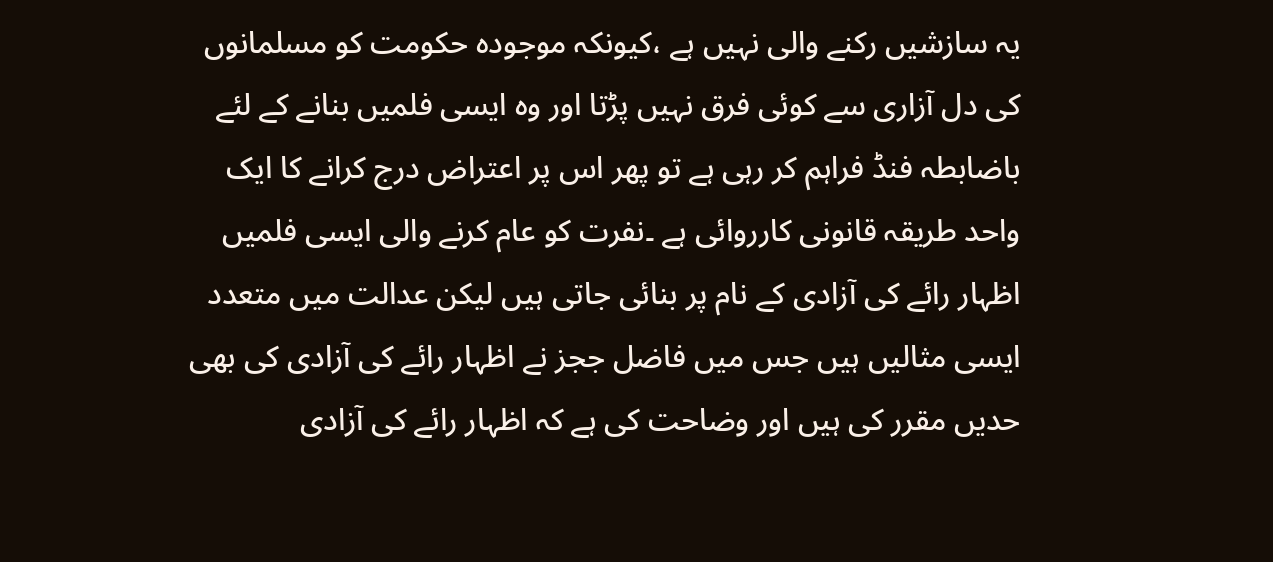یہ سازشیں رکنے والی نہیں ہے ،کیونکہ موجودہ حکومت کو مسلمانوں کی دل آزاری سے کوئی فرق نہیں پڑتا اور وہ ایسی فلمیں بنانے کے لئے باضابطہ فنڈ فراہم کر رہی ہے تو پھر اس پر اعتراض درج کرانے کا ایک واحد طریقہ قانونی کارروائی ہے ۔نفرت کو عام کرنے والی ایسی فلمیں اظہار رائے کی آزادی کے نام پر بنائی جاتی ہیں لیکن عدالت میں متعدد ایسی مثالیں ہیں جس میں فاضل ججز نے اظہار رائے کی آزادی کی بھی حدیں مقرر کی ہیں اور وضاحت کی ہے کہ اظہار رائے کی آزادی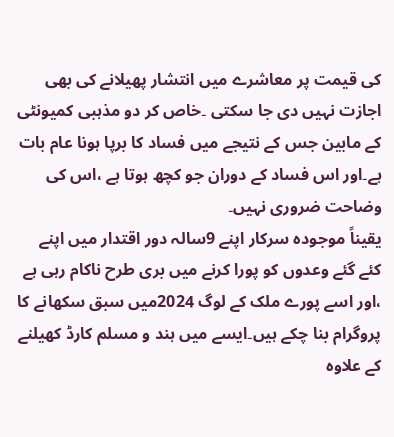کی قیمت پر معاشرے میں انتشار پھیلانے کی بھی اجازت نہیں دی جا سکتی ۔خاص کر دو مذہبی کمیونٹی کے مابین جس کے نتیجے میں فساد کا برپا ہونا عام بات ہے۔اور اس فساد کے دوران جو کچھ ہوتا ہے ،اس کی وضاحت ضروری نہیں۔
یقیناً موجودہ سرکار اپنے 9سالہ دور اقتدار میں اپنے کئے گئے وعدوں کو پورا کرنے میں بری طرح ناکام رہی ہے ،اور اسے پورے ملک کے لوگ 2024میں سبق سکھانے کا پروگرام بنا چکے ہیں۔ایسے میں ہند و مسلم کارڈ کھیلنے کے علاوہ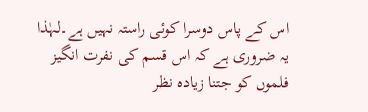اس کے پاس دوسرا کوئی راستہ نہیں ہے۔لہٰذا یہ ضروری ہے کہ اس قسم کی نفرت انگیز فلموں کو جتنا زیادہ نظر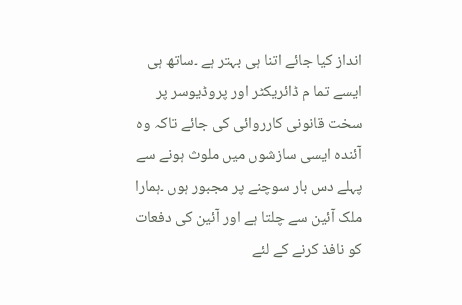انداز کیا جائے اتنا ہی بہتر ہے ۔ساتھ ہی ایسے تما م ڈائریکٹر اور پروڈیوسر پر سخت قانونی کارروائی کی جائے تاکہ وہ آئندہ ایسی سازشوں میں ملوث ہونے سے پہلے دس بار سوچنے پر مجبور ہوں ۔ہمارا ملک آئین سے چلتا ہے اور آئین کی دفعات کو نافذ کرنے کے لئے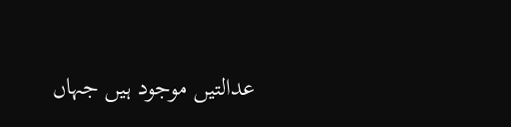عدالتیں موجود ہیں جہاں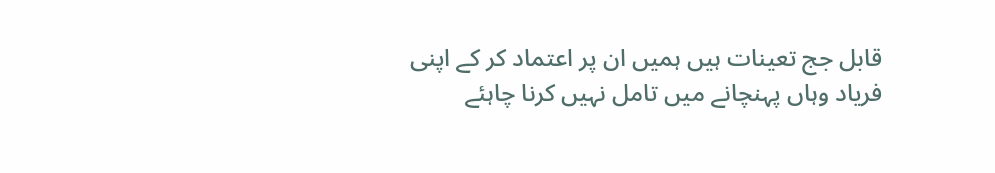قابل جج تعینات ہیں ہمیں ان پر اعتماد کر کے اپنی فریاد وہاں پہنچانے میں تامل نہیں کرنا چاہئے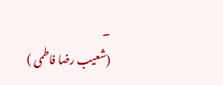۔
(شعیب رضا فاطمی )